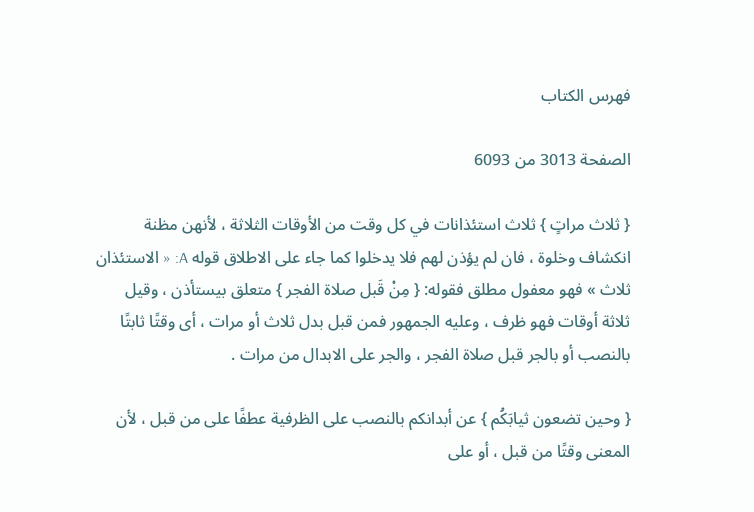فهرس الكتاب

الصفحة 3013 من 6093

{ ثلاث مراتٍ } ثلاث استئذانات في كل وقت من الأوقات الثلاثة ، لأنهن مظنة انكشاف وخلوة ، فان لم يؤذن لهم فلا يدخلوا كما جاء على الاطلاق قوله A: « الاستئذان ثلاث » فهو معفول مطلق فقوله: { مِنْ قَبل صلاة الفجر } متعلق بيستأذن ، وقيل ثلاثة أوقات فهو ظرف ، وعليه الجمهور فمن قبل بدل ثلاث أو مرات ، أى وقتًا ثابتًا بالنصب أو بالجر قبل صلاة الفجر ، والجر على الابدال من مرات .

{ وحين تضعون ثيابَكُم } عن أبدانكم بالنصب على الظرفية عطفًا على من قبل ، لأن المعنى وقتًا من قبل ، أو على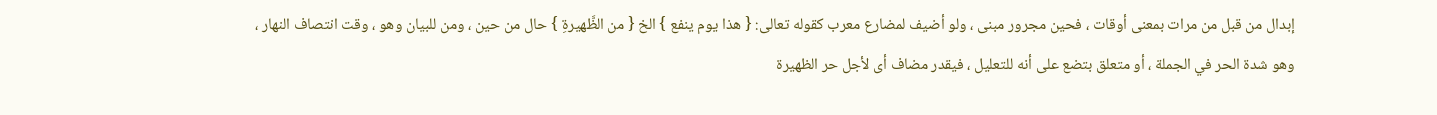إبدال من قبل من مرات بمعنى أوقات ، فحين مجرور مبنى ، ولو أضيف لمضارع معرب كقوله تعالى: { هذا يوم ينفع } الخ { من الظَّهيرةِ } حال من حين ، ومن للبيان وهو ، وقت انتصاف النهار ، وهو شدة الحر في الجملة ، أو متعلق بتضع على أنه للتعليل ، فيقدر مضاف أى لأجل حر الظهيرة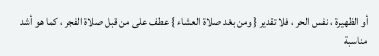أو الظهيرة ، نفس الحر ، فلا تقدير { ومن بعْد صلاة العشاء } عطف على من قبل صلاة الفجر ، كما هو أشد مناسبة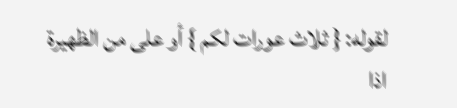لقوله: { ثلاث عورات لكم } أو على من الظهيرة اذا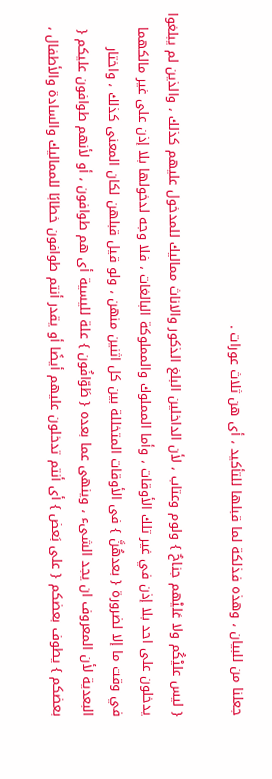جعلنا من للبيان ، وهذه فذلكة لما قبلها للتأكيد ، أى هن ثلاث عورات .

{ ليس عليْكُم ولا عَليْهم جناحٌ } ولوم وعتاب ، لأن الداخلين البلغ الذكور والاناث مماليك للمدخول عليهم كذلك ، والذين لم يبلغوا يدخلون على احد بلا إذن في غير تلك الأوقات ، وأما المملوك والمملوكة البالغات ، فلا وجه لدخولها بلا إذن على غير مالكهما في وقت ما إلا لضرورة { بعدهُنَّ } فى الأوقات المتخللة بين كل اثنين منهن ، ولو قيل قبلهن لكان المعنى كذلك ، واختار البعدية لأن المعروف ان يجد الشىء ، وينهى عما بعده { طَوّافُون } علة لليسية أى هم طوافون ، أو لأنهم طوافون عليكم { بعضكم } يطوف بعضكم { على بَعض } أى أنتم تدخلون عليهم أيضًا أو يقدر أنتم طوافون خطابًا للمماليك والسادة والأطفال ،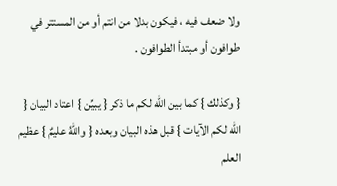ولا ضعف فيه ، فيكون بدلا من انتم أو من المستتر في طوافون أو مبتدأ الطوافون .

{ وكذلك } كما بين الله لكم ما ذكر { يبيِّن } اعتاد البيان { الله لكم الآيات } قبل هذه البيان وبعده { واللهُ عليمٌ } عظيم العلم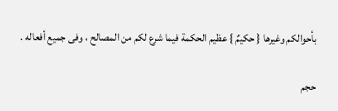بأحوالكم وغيرها { حكيمٌ } عظيم الحكمة فيما شرع لكم من المصالح ، وفى جميع أفعاله .

حجم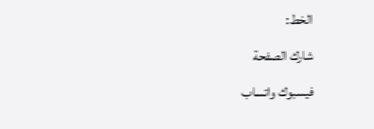الخط:
شارك الصفحة
فيسبوك واتساب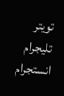تويتر تليجرام انستجرام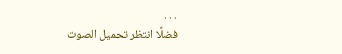. . .
فضلًا انتظر تحميل الصوت